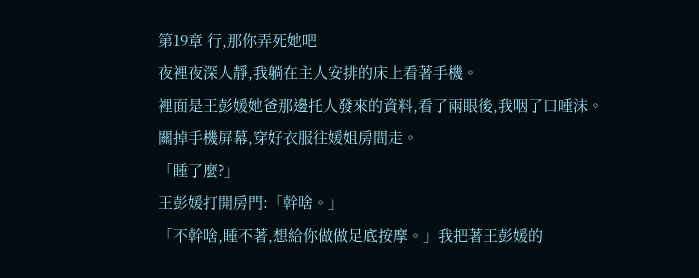第19章 行,那你弄死她吧
夜裡夜深人靜,我躺在主人安排的床上看著手機。
裡面是王彭媛她爸那邊托人發來的資料,看了兩眼後,我咽了口唾沫。
關掉手機屏幕,穿好衣服往媛姐房間走。
「睡了麼?」
王彭媛打開房門:「幹啥。」
「不幹啥,睡不著,想給你做做足底按摩。」我把著王彭媛的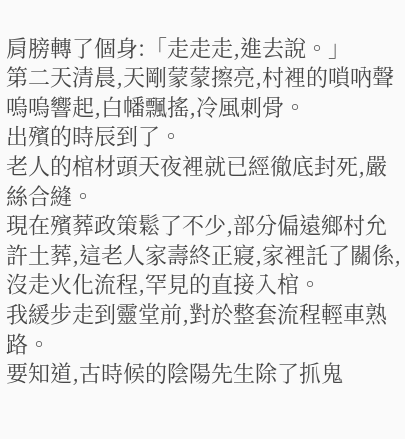肩膀轉了個身:「走走走,進去說。」
第二天清晨,天剛蒙蒙擦亮,村裡的嗩吶聲嗚嗚響起,白幡飄搖,冷風刺骨。
出殯的時辰到了。
老人的棺材頭天夜裡就已經徹底封死,嚴絲合縫。
現在殯葬政策鬆了不少,部分偏遠鄉村允許土葬,這老人家壽終正寢,家裡託了關係,沒走火化流程,罕見的直接入棺。
我緩步走到靈堂前,對於整套流程輕車熟路。
要知道,古時候的陰陽先生除了抓鬼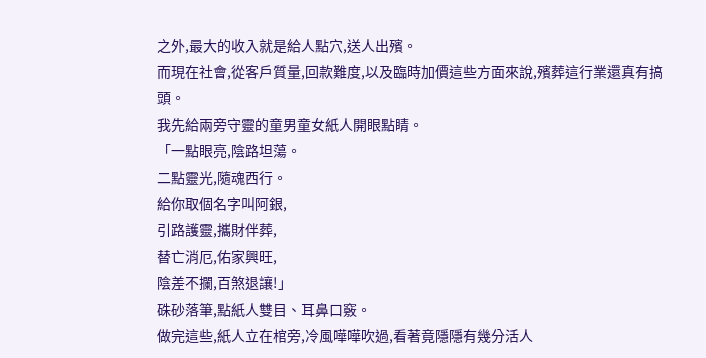之外,最大的收入就是給人點穴,送人出殯。
而現在社會,從客戶質量,回款難度,以及臨時加價這些方面來說,殯葬這行業還真有搞頭。
我先給兩旁守靈的童男童女紙人開眼點睛。
「一點眼亮,陰路坦蕩。
二點靈光,隨魂西行。
給你取個名字叫阿銀,
引路護靈,攜財伴葬,
替亡消厄,佑家興旺,
陰差不攔,百煞退讓!」
硃砂落筆,點紙人雙目、耳鼻口竅。
做完這些,紙人立在棺旁,冷風嘩嘩吹過,看著竟隱隱有幾分活人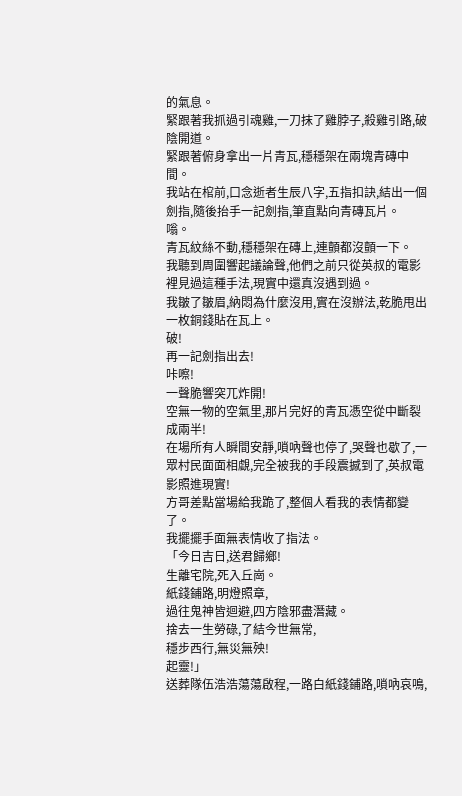的氣息。
緊跟著我抓過引魂雞,一刀抹了雞脖子,殺雞引路,破陰開道。
緊跟著俯身拿出一片青瓦,穩穩架在兩塊青磚中間。
我站在棺前,口念逝者生辰八字,五指扣訣,結出一個劍指,隨後抬手一記劍指,筆直點向青磚瓦片。
嗡。
青瓦紋絲不動,穩穩架在磚上,連顫都沒顫一下。
我聽到周圍響起議論聲,他們之前只從英叔的電影裡見過這種手法,現實中還真沒遇到過。
我皺了皺眉,納悶為什麼沒用,實在沒辦法,乾脆甩出一枚銅錢貼在瓦上。
破!
再一記劍指出去!
咔嚓!
一聲脆響突兀炸開!
空無一物的空氣里,那片完好的青瓦憑空從中斷裂成兩半!
在場所有人瞬間安靜,嗩吶聲也停了,哭聲也歇了,一眾村民面面相覷,完全被我的手段震撼到了,英叔電影照進現實!
方哥差點當場給我跪了,整個人看我的表情都變了。
我擺擺手面無表情收了指法。
「今日吉日,送君歸鄉!
生離宅院,死入丘崗。
紙錢鋪路,明燈照章,
過往鬼神皆迴避,四方陰邪盡潛藏。
捨去一生勞碌,了結今世無常,
穩步西行,無災無殃!
起靈!」
送葬隊伍浩浩蕩蕩啟程,一路白紙錢鋪路,嗩吶哀鳴,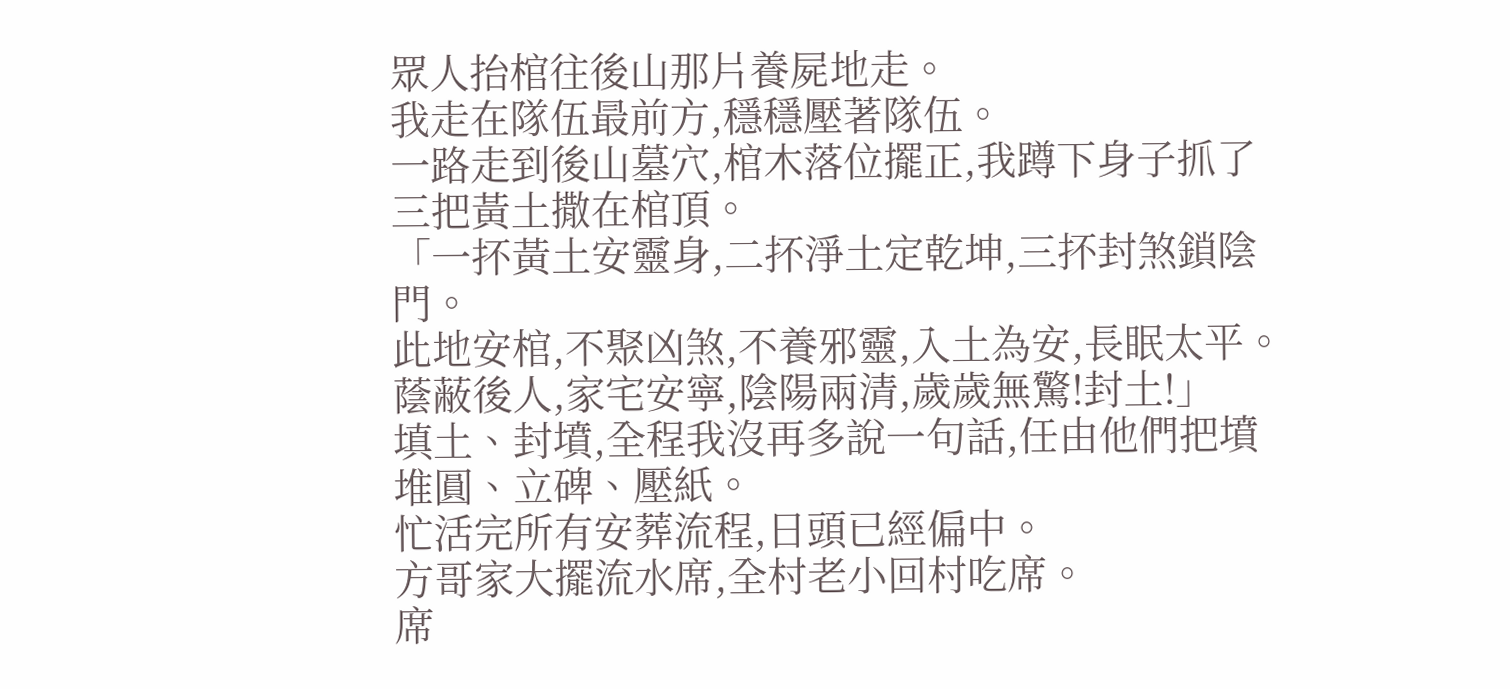眾人抬棺往後山那片養屍地走。
我走在隊伍最前方,穩穩壓著隊伍。
一路走到後山墓穴,棺木落位擺正,我蹲下身子抓了三把黃土撒在棺頂。
「一抔黃土安靈身,二抔淨土定乾坤,三抔封煞鎖陰門。
此地安棺,不聚凶煞,不養邪靈,入土為安,長眠太平。
蔭蔽後人,家宅安寧,陰陽兩清,歲歲無驚!封土!」
填土、封墳,全程我沒再多說一句話,任由他們把墳堆圓、立碑、壓紙。
忙活完所有安葬流程,日頭已經偏中。
方哥家大擺流水席,全村老小回村吃席。
席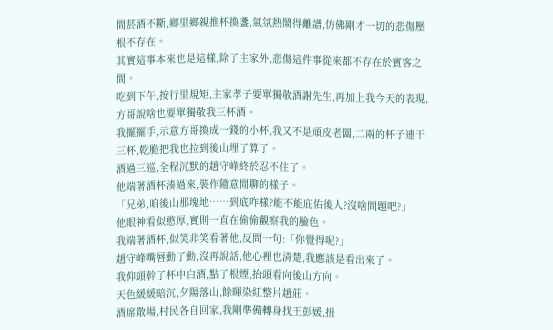間菸酒不斷,鄉里鄉親推杯換盞,氣氛熱鬧得離譜,仿佛剛才一切的悲傷壓根不存在。
其實這事本來也是這樣,除了主家外,悲傷這件事從來都不存在於賓客之間。
吃到下午,按行里規矩,主家孝子要單獨敬酒謝先生,再加上我今天的表現,方哥說啥也要單獨敬我三杯酒。
我擺擺手,示意方哥換成一錢的小杯,我又不是頑皮老闆,二兩的杯子連干三杯,乾脆把我也拉到後山埋了算了。
酒過三巡,全程沉默的趙守峰終於忍不住了。
他端著酒杯湊過來,裝作隨意閒聊的樣子。
「兄弟,咱後山那塊地……到底咋樣?能不能庇佑後人?沒啥問題吧?」
他眼神看似憨厚,實則一直在偷偷觀察我的臉色。
我端著酒杯,似笑非笑看著他,反問一句:「你覺得呢?」
趙守峰嘴唇動了動,沒再說話,他心裡也清楚,我應該是看出來了。
我仰頭幹了杯中白酒,點了根煙,抬頭看向後山方向。
天色緩緩暗沉,夕陽落山,餘暉染紅整片趙莊。
酒席散場,村民各自回家,我剛準備轉身找王彭媛,扭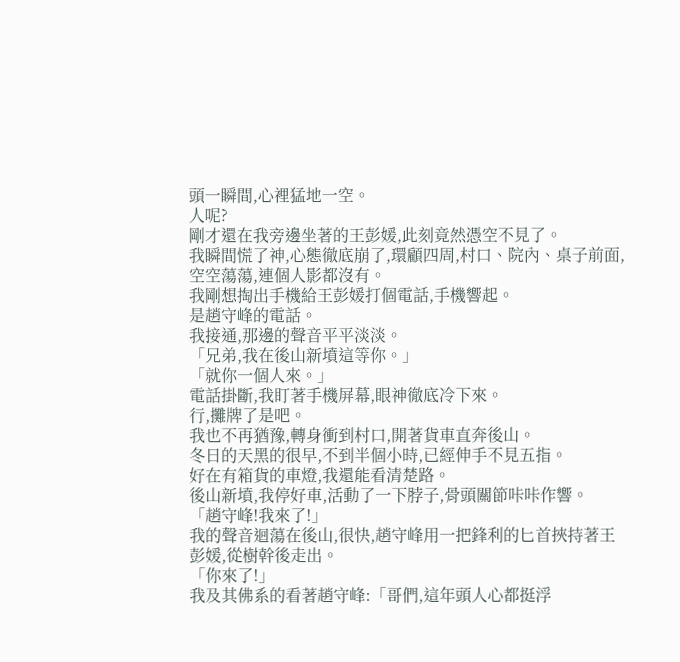頭一瞬間,心裡猛地一空。
人呢?
剛才還在我旁邊坐著的王彭媛,此刻竟然憑空不見了。
我瞬間慌了神,心態徹底崩了,環顧四周,村口、院內、桌子前面,空空蕩蕩,連個人影都沒有。
我剛想掏出手機給王彭媛打個電話,手機響起。
是趙守峰的電話。
我接通,那邊的聲音平平淡淡。
「兄弟,我在後山新墳這等你。」
「就你一個人來。」
電話掛斷,我盯著手機屏幕,眼神徹底冷下來。
行,攤牌了是吧。
我也不再猶豫,轉身衝到村口,開著貨車直奔後山。
冬日的天黑的很早,不到半個小時,已經伸手不見五指。
好在有箱貨的車燈,我還能看清楚路。
後山新墳,我停好車,活動了一下脖子,骨頭關節咔咔作響。
「趙守峰!我來了!」
我的聲音迴蕩在後山,很快,趙守峰用一把鋒利的匕首挾持著王彭媛,從樹幹後走出。
「你來了!」
我及其佛系的看著趙守峰:「哥們,這年頭人心都挺浮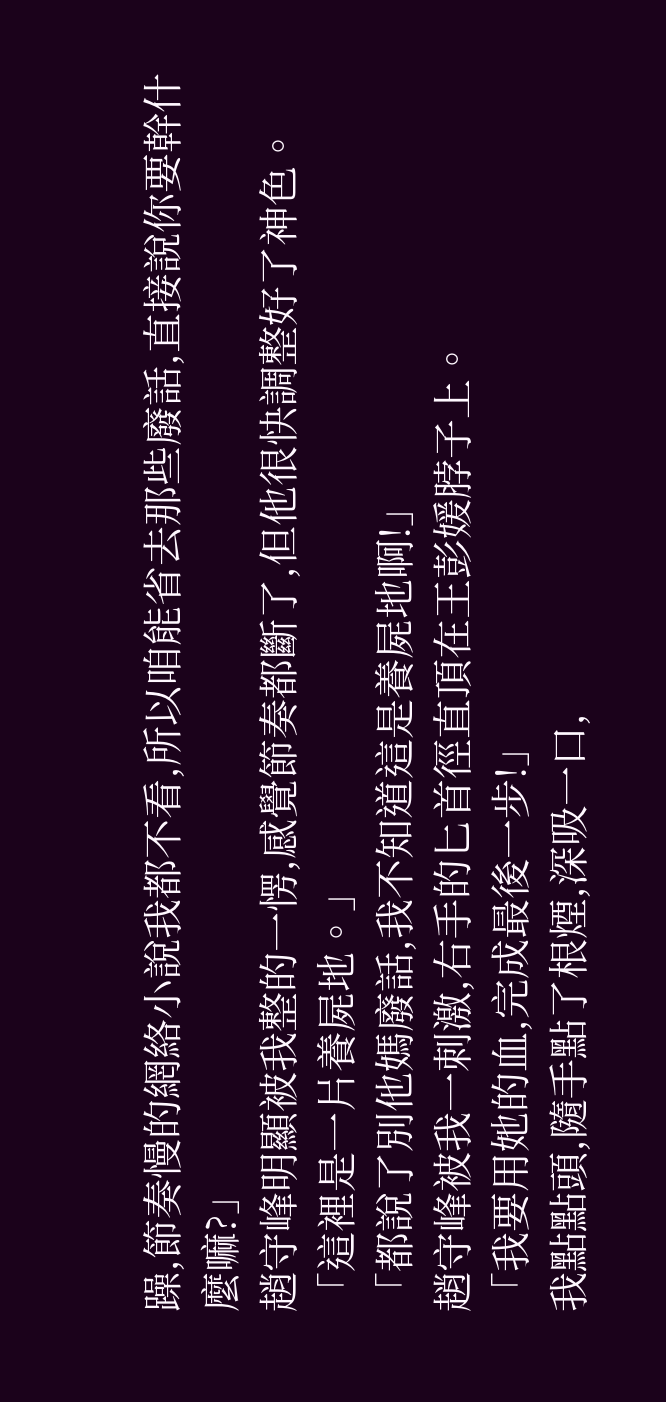躁,節奏慢的網絡小說我都不看,所以咱能省去那些廢話,直接說你要幹什麼嘛?」
趙守峰明顯被我整的一愣,感覺節奏都斷了,但他很快調整好了神色。
「這裡是一片養屍地。」
「都說了別他媽廢話,我不知道這是養屍地啊!」
趙守峰被我一刺激,右手的匕首徑直頂在王彭媛脖子上。
「我要用她的血,完成最後一步!」
我點點頭,隨手點了根煙,深吸一口,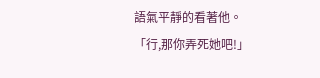語氣平靜的看著他。
「行,那你弄死她吧!」